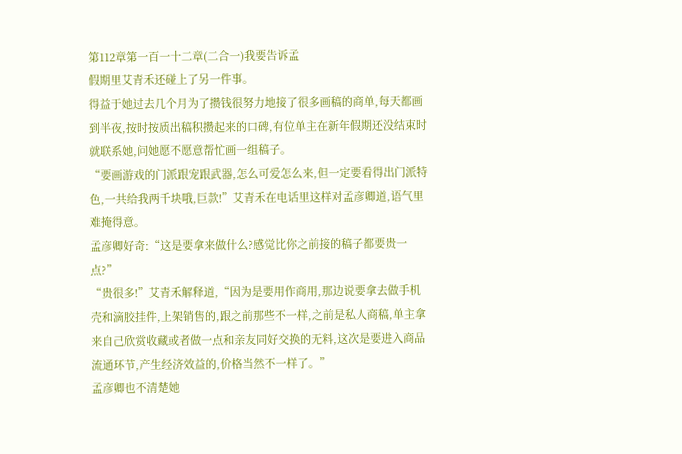第112章第一百一十二章(二合一)我要告诉孟
假期里艾青禾还碰上了另一件事。
得益于她过去几个月为了攒钱很努力地接了很多画稿的商单,每天都画到半夜,按时按质出稿积攒起来的口碑,有位单主在新年假期还没结束时就联系她,问她愿不愿意帮忙画一组稿子。
“要画游戏的门派跟宠跟武器,怎么可爱怎么来,但一定要看得出门派特色,一共给我两千块哦,巨款!”艾青禾在电话里这样对孟彦卿道,语气里难掩得意。
孟彦卿好奇:“这是要拿来做什么?感觉比你之前接的稿子都要贵一点?”
“贵很多!”艾青禾解释道,“因为是要用作商用,那边说要拿去做手机壳和滴胶挂件,上架销售的,跟之前那些不一样,之前是私人商稿,单主拿来自己欣赏收藏或者做一点和亲友同好交换的无料,这次是要进入商品流通环节,产生经济效益的,价格当然不一样了。”
孟彦卿也不清楚她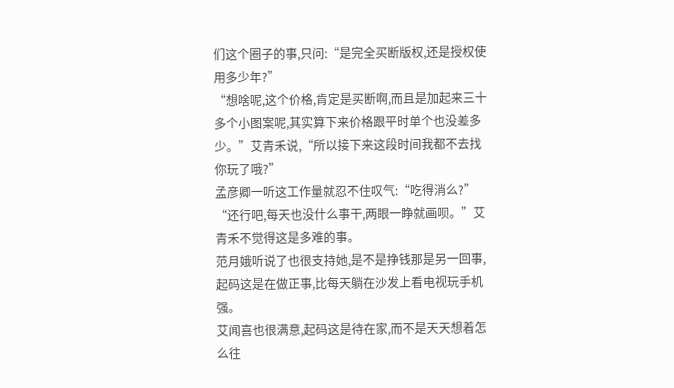们这个圈子的事,只问:“是完全买断版权,还是授权使用多少年?”
“想啥呢,这个价格,肯定是买断啊,而且是加起来三十多个小图案呢,其实算下来价格跟平时单个也没差多少。”艾青禾说,“所以接下来这段时间我都不去找你玩了哦?”
孟彦卿一听这工作量就忍不住叹气:“吃得消么?”
“还行吧,每天也没什么事干,两眼一睁就画呗。”艾青禾不觉得这是多难的事。
范月娥听说了也很支持她,是不是挣钱那是另一回事,起码这是在做正事,比每天躺在沙发上看电视玩手机强。
艾闻喜也很满意,起码这是待在家,而不是天天想着怎么往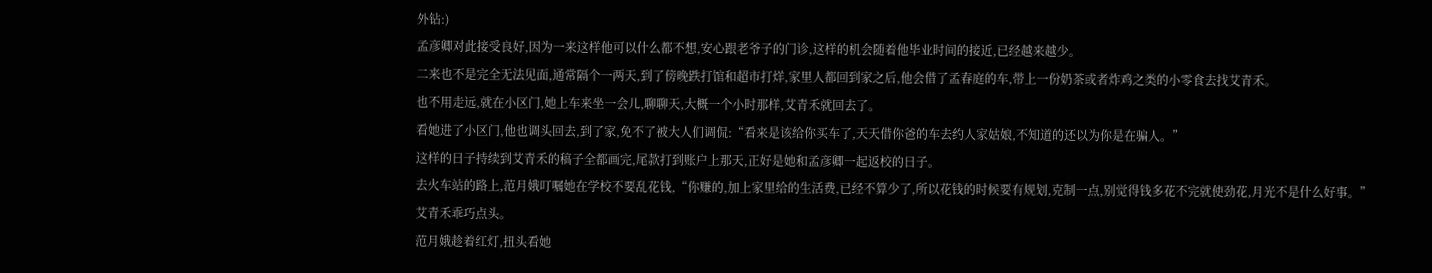外钻:)
孟彦卿对此接受良好,因为一来这样他可以什么都不想,安心跟老爷子的门诊,这样的机会随着他毕业时间的接近,已经越来越少。
二来也不是完全无法见面,通常隔个一两天,到了傍晚跌打馆和超市打烊,家里人都回到家之后,他会借了孟春庭的车,带上一份奶茶或者炸鸡之类的小零食去找艾青禾。
也不用走远,就在小区门,她上车来坐一会儿,聊聊天,大概一个小时那样,艾青禾就回去了。
看她进了小区门,他也调头回去,到了家,免不了被大人们调侃:“看来是该给你买车了,天天借你爸的车去约人家姑娘,不知道的还以为你是在骗人。”
这样的日子持续到艾青禾的稿子全都画完,尾款打到账户上那天,正好是她和孟彦卿一起返校的日子。
去火车站的路上,范月娥叮嘱她在学校不要乱花钱,“你赚的,加上家里给的生活费,已经不算少了,所以花钱的时候要有规划,克制一点,别觉得钱多花不完就使劲花,月光不是什么好事。”
艾青禾乖巧点头。
范月娥趁着红灯,扭头看她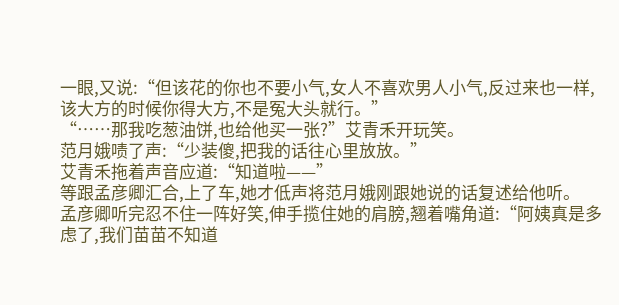一眼,又说:“但该花的你也不要小气,女人不喜欢男人小气,反过来也一样,该大方的时候你得大方,不是冤大头就行。”
“……那我吃葱油饼,也给他买一张?”艾青禾开玩笑。
范月娥啧了声:“少装傻,把我的话往心里放放。”
艾青禾拖着声音应道:“知道啦——”
等跟孟彦卿汇合,上了车,她才低声将范月娥刚跟她说的话复述给他听。
孟彦卿听完忍不住一阵好笑,伸手揽住她的肩膀,翘着嘴角道:“阿姨真是多虑了,我们苗苗不知道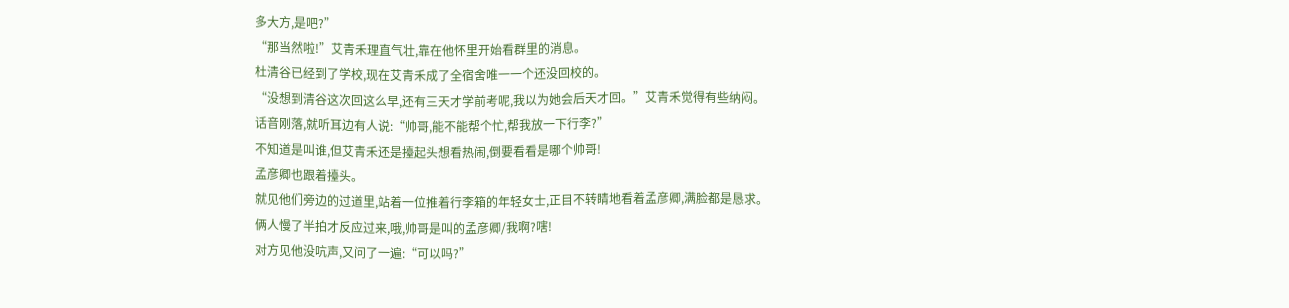多大方,是吧?”
“那当然啦!”艾青禾理直气壮,靠在他怀里开始看群里的消息。
杜清谷已经到了学校,现在艾青禾成了全宿舍唯一一个还没回校的。
“没想到清谷这次回这么早,还有三天才学前考呢,我以为她会后天才回。”艾青禾觉得有些纳闷。
话音刚落,就听耳边有人说:“帅哥,能不能帮个忙,帮我放一下行李?”
不知道是叫谁,但艾青禾还是擡起头想看热闹,倒要看看是哪个帅哥!
孟彦卿也跟着擡头。
就见他们旁边的过道里,站着一位推着行李箱的年轻女士,正目不转睛地看着孟彦卿,满脸都是恳求。
俩人慢了半拍才反应过来,哦,帅哥是叫的孟彦卿/我啊?嗐!
对方见他没吭声,又问了一遍:“可以吗?”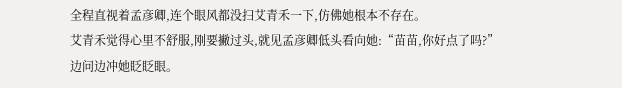全程直视着孟彦卿,连个眼风都没扫艾青禾一下,仿佛她根本不存在。
艾青禾觉得心里不舒服,刚要撇过头,就见孟彦卿低头看向她:“苗苗,你好点了吗?”
边问边冲她眨眨眼。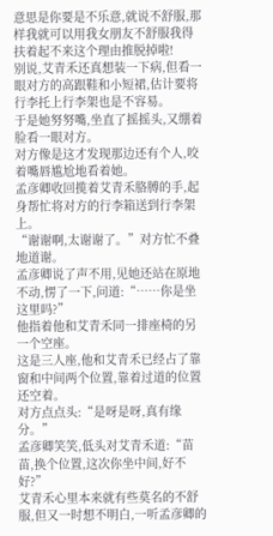意思是你要是不乐意,就说不舒服,那样我就可以用我女朋友不舒服我得扶着起不来这个理由推脱掉啦!
别说,艾青禾还真想装一下病,但看一眼对方的高跟鞋和小短裙,估计要将行李托上行李架也是不容易。
于是她努努嘴,坐直了摇摇头,又绷着脸看一眼对方。
对方像是这才发现那边还有个人,咬着嘴唇尴尬地看着她。
孟彦卿收回揽着艾青禾胳膊的手,起身帮忙将对方的行李箱送到行李架上。
“谢谢啊,太谢谢了。”对方忙不叠地道谢。
孟彦卿说了声不用,见她还站在原地不动,愣了一下,问道:“……你是坐这里吗?”
他指着他和艾青禾同一排座椅的另一个空座。
这是三人座,他和艾青禾已经占了靠窗和中间两个位置,靠着过道的位置还空着。
对方点点头:“是呀是呀,真有缘分。”
孟彦卿笑笑,低头对艾青禾道:“苗苗,换个位置,这次你坐中间,好不好?”
艾青禾心里本来就有些莫名的不舒服,但又一时想不明白,一听孟彦卿的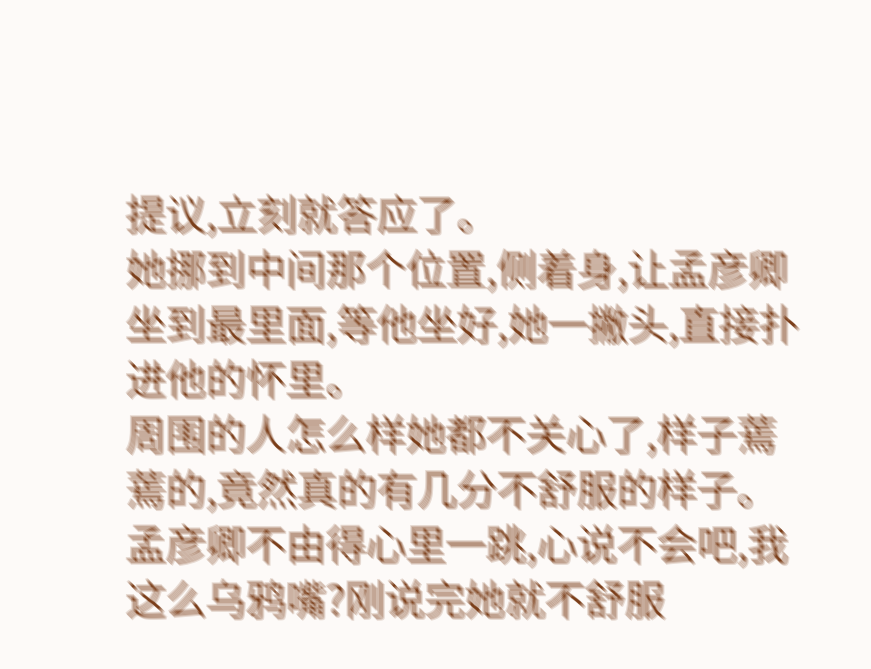提议,立刻就答应了。
她挪到中间那个位置,侧着身,让孟彦卿坐到最里面,等他坐好,她一撇头,直接扑进他的怀里。
周围的人怎么样她都不关心了,样子蔫蔫的,竟然真的有几分不舒服的样子。
孟彦卿不由得心里一跳,心说不会吧,我这么乌鸦嘴?刚说完她就不舒服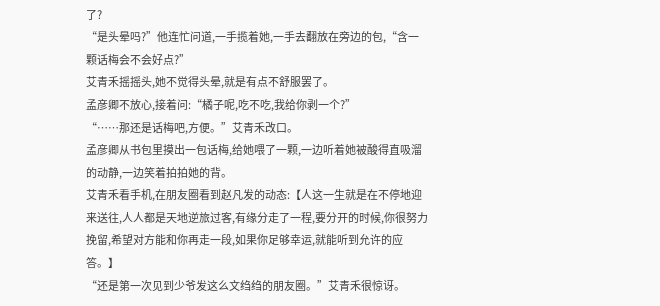了?
“是头晕吗?”他连忙问道,一手揽着她,一手去翻放在旁边的包,“含一颗话梅会不会好点?”
艾青禾摇摇头,她不觉得头晕,就是有点不舒服罢了。
孟彦卿不放心,接着问:“橘子呢,吃不吃,我给你剥一个?”
“……那还是话梅吧,方便。”艾青禾改口。
孟彦卿从书包里摸出一包话梅,给她喂了一颗,一边听着她被酸得直吸溜的动静,一边笑着拍拍她的背。
艾青禾看手机,在朋友圈看到赵凡发的动态:【人这一生就是在不停地迎来送往,人人都是天地逆旅过客,有缘分走了一程,要分开的时候,你很努力挽留,希望对方能和你再走一段,如果你足够幸运,就能听到允许的应答。】
“还是第一次见到少爷发这么文绉绉的朋友圈。”艾青禾很惊讶。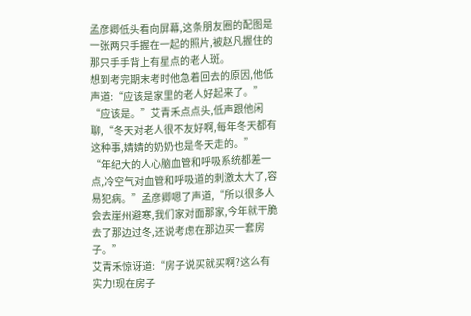孟彦卿低头看向屏幕,这条朋友圈的配图是一张两只手握在一起的照片,被赵凡握住的那只手手背上有星点的老人斑。
想到考完期末考时他急着回去的原因,他低声道:“应该是家里的老人好起来了。”
“应该是。”艾青禾点点头,低声跟他闲聊,“冬天对老人很不友好啊,每年冬天都有这种事,婧婧的奶奶也是冬天走的。”
“年纪大的人心脑血管和呼吸系统都差一点,冷空气对血管和呼吸道的刺激太大了,容易犯病。”孟彦卿嗯了声道,“所以很多人会去崖州避寒,我们家对面那家,今年就干脆去了那边过冬,还说考虑在那边买一套房子。”
艾青禾惊讶道:“房子说买就买啊?这么有实力!现在房子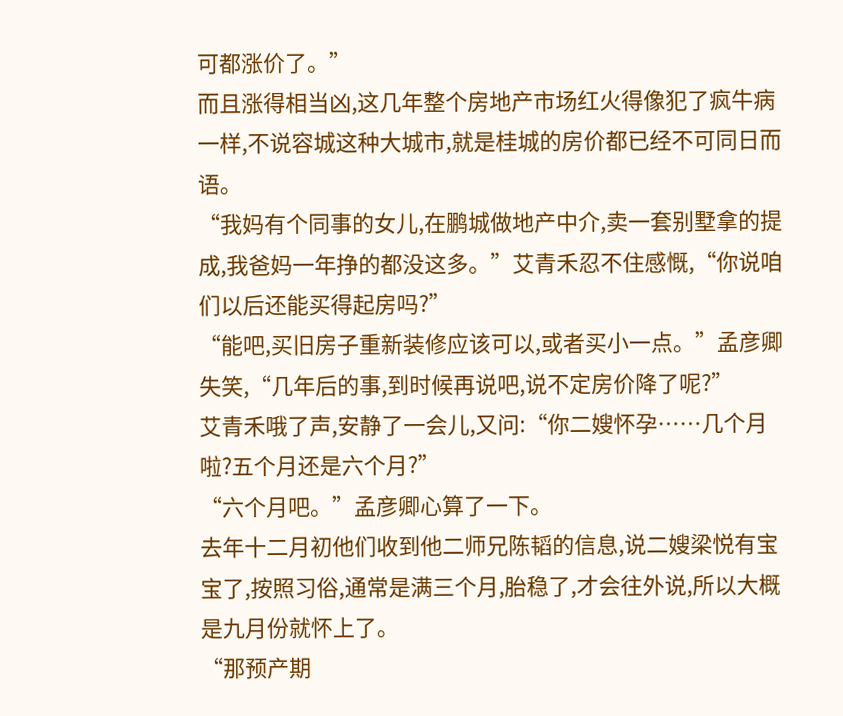可都涨价了。”
而且涨得相当凶,这几年整个房地产市场红火得像犯了疯牛病一样,不说容城这种大城市,就是桂城的房价都已经不可同日而语。
“我妈有个同事的女儿,在鹏城做地产中介,卖一套别墅拿的提成,我爸妈一年挣的都没这多。”艾青禾忍不住感慨,“你说咱们以后还能买得起房吗?”
“能吧,买旧房子重新装修应该可以,或者买小一点。”孟彦卿失笑,“几年后的事,到时候再说吧,说不定房价降了呢?”
艾青禾哦了声,安静了一会儿,又问:“你二嫂怀孕……几个月啦?五个月还是六个月?”
“六个月吧。”孟彦卿心算了一下。
去年十二月初他们收到他二师兄陈韬的信息,说二嫂梁悦有宝宝了,按照习俗,通常是满三个月,胎稳了,才会往外说,所以大概是九月份就怀上了。
“那预产期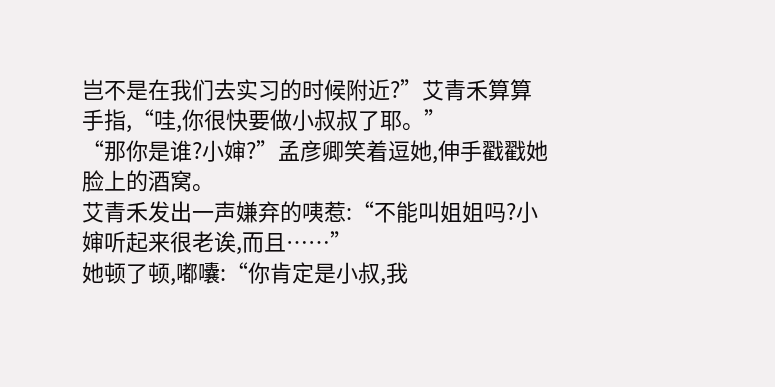岂不是在我们去实习的时候附近?”艾青禾算算手指,“哇,你很快要做小叔叔了耶。”
“那你是谁?小婶?”孟彦卿笑着逗她,伸手戳戳她脸上的酒窝。
艾青禾发出一声嫌弃的咦惹:“不能叫姐姐吗?小婶听起来很老诶,而且……”
她顿了顿,嘟囔:“你肯定是小叔,我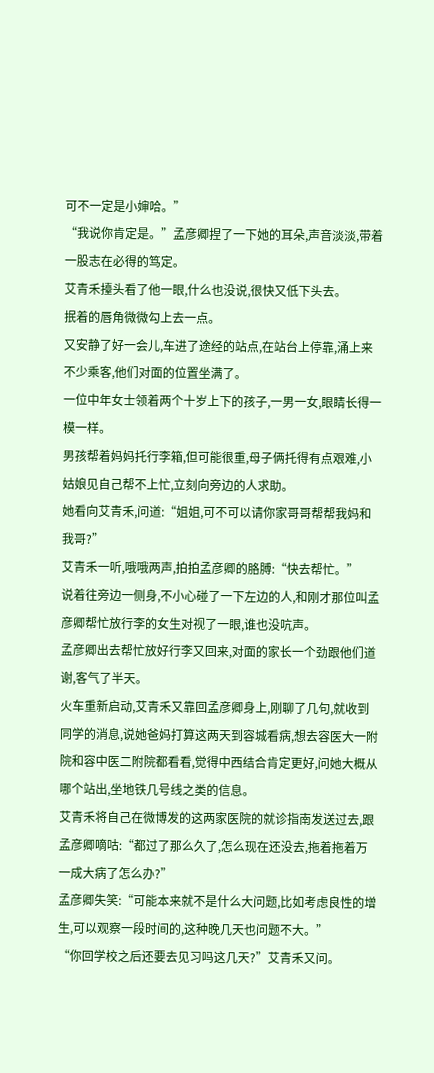可不一定是小婶哈。”
“我说你肯定是。”孟彦卿捏了一下她的耳朵,声音淡淡,带着一股志在必得的笃定。
艾青禾擡头看了他一眼,什么也没说,很快又低下头去。
抿着的唇角微微勾上去一点。
又安静了好一会儿,车进了途经的站点,在站台上停靠,涌上来不少乘客,他们对面的位置坐满了。
一位中年女士领着两个十岁上下的孩子,一男一女,眼睛长得一模一样。
男孩帮着妈妈托行李箱,但可能很重,母子俩托得有点艰难,小姑娘见自己帮不上忙,立刻向旁边的人求助。
她看向艾青禾,问道:“姐姐,可不可以请你家哥哥帮帮我妈和我哥?”
艾青禾一听,哦哦两声,拍拍孟彦卿的胳膊:“快去帮忙。”
说着往旁边一侧身,不小心碰了一下左边的人,和刚才那位叫孟彦卿帮忙放行李的女生对视了一眼,谁也没吭声。
孟彦卿出去帮忙放好行李又回来,对面的家长一个劲跟他们道谢,客气了半天。
火车重新启动,艾青禾又靠回孟彦卿身上,刚聊了几句,就收到同学的消息,说她爸妈打算这两天到容城看病,想去容医大一附院和容中医二附院都看看,觉得中西结合肯定更好,问她大概从哪个站出,坐地铁几号线之类的信息。
艾青禾将自己在微博发的这两家医院的就诊指南发送过去,跟孟彦卿嘀咕:“都过了那么久了,怎么现在还没去,拖着拖着万一成大病了怎么办?”
孟彦卿失笑:“可能本来就不是什么大问题,比如考虑良性的增生,可以观察一段时间的,这种晚几天也问题不大。”
“你回学校之后还要去见习吗这几天?”艾青禾又问。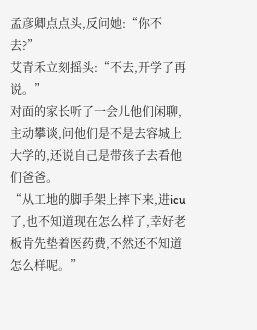孟彦卿点点头,反问她:“你不去?”
艾青禾立刻摇头:“不去,开学了再说。”
对面的家长听了一会儿他们闲聊,主动攀谈,问他们是不是去容城上大学的,还说自己是带孩子去看他们爸爸。
“从工地的脚手架上摔下来,进icu了,也不知道现在怎么样了,幸好老板肯先垫着医药费,不然还不知道怎么样呢。”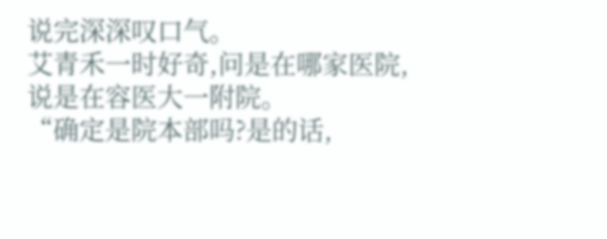说完深深叹口气。
艾青禾一时好奇,问是在哪家医院,说是在容医大一附院。
“确定是院本部吗?是的话,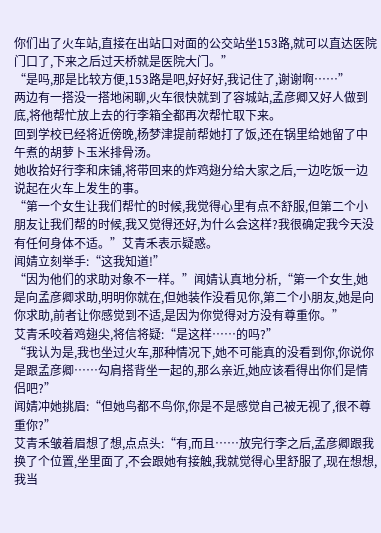你们出了火车站,直接在出站口对面的公交站坐153路,就可以直达医院门口了,下来之后过天桥就是医院大门。”
“是吗,那是比较方便,153路是吧,好好好,我记住了,谢谢啊……”
两边有一搭没一搭地闲聊,火车很快就到了容城站,孟彦卿又好人做到底,将他帮忙放上去的行李箱全都再次帮忙取下来。
回到学校已经将近傍晚,杨梦津提前帮她打了饭,还在锅里给她留了中午煮的胡萝卜玉米排骨汤。
她收拾好行李和床铺,将带回来的炸鸡翅分给大家之后,一边吃饭一边说起在火车上发生的事。
“第一个女生让我们帮忙的时候,我觉得心里有点不舒服,但第二个小朋友让我们帮的时候,我又觉得还好,为什么会这样?我很确定我今天没有任何身体不适。”艾青禾表示疑惑。
闻婧立刻举手:“这我知道!”
“因为他们的求助对象不一样。”闻婧认真地分析,“第一个女生,她是向孟彦卿求助,明明你就在,但她装作没看见你,第二个小朋友,她是向你求助,前者让你感觉到不适,是因为你觉得对方没有尊重你。”
艾青禾咬着鸡翅尖,将信将疑:“是这样……的吗?”
“我认为是,我也坐过火车,那种情况下,她不可能真的没看到你,你说你是跟孟彦卿……勾肩搭背坐一起的,那么亲近,她应该看得出你们是情侣吧?”
闻婧冲她挑眉:“但她鸟都不鸟你,你是不是感觉自己被无视了,很不尊重你?”
艾青禾皱着眉想了想,点点头:“有,而且……放完行李之后,孟彦卿跟我换了个位置,坐里面了,不会跟她有接触,我就觉得心里舒服了,现在想想,我当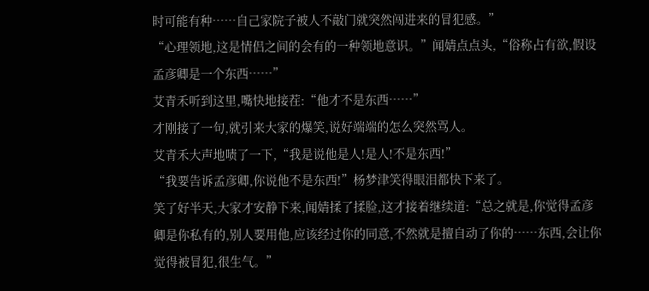时可能有种……自己家院子被人不敲门就突然闯进来的冒犯感。”
“心理领地,这是情侣之间的会有的一种领地意识。”闻婧点点头,“俗称占有欲,假设孟彦卿是一个东西……”
艾青禾听到这里,嘴快地接茬:“他才不是东西……”
才刚接了一句,就引来大家的爆笑,说好端端的怎么突然骂人。
艾青禾大声地啧了一下,“我是说他是人!是人!不是东西!”
“我要告诉孟彦卿,你说他不是东西!”杨梦津笑得眼泪都快下来了。
笑了好半天,大家才安静下来,闻婧揉了揉脸,这才接着继续道:“总之就是,你觉得孟彦卿是你私有的,别人要用他,应该经过你的同意,不然就是擅自动了你的……东西,会让你觉得被冒犯,很生气。”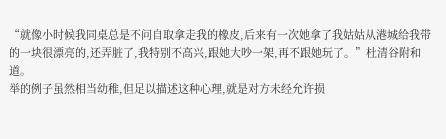“就像小时候我同桌总是不问自取拿走我的橡皮,后来有一次她拿了我姑姑从港城给我带的一块很漂亮的,还弄脏了,我特别不高兴,跟她大吵一架,再不跟她玩了。”杜清谷附和道。
举的例子虽然相当幼稚,但足以描述这种心理,就是对方未经允许损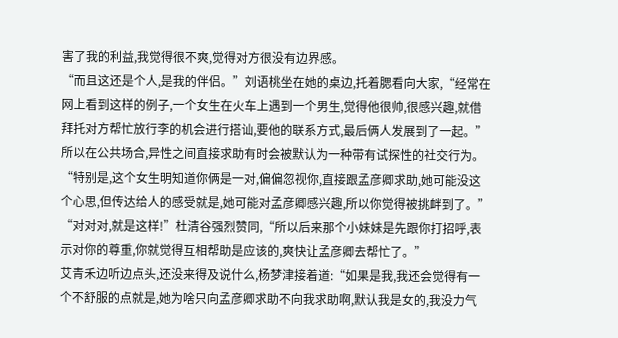害了我的利益,我觉得很不爽,觉得对方很没有边界感。
“而且这还是个人,是我的伴侣。”刘语桃坐在她的桌边,托着腮看向大家,“经常在网上看到这样的例子,一个女生在火车上遇到一个男生,觉得他很帅,很感兴趣,就借拜托对方帮忙放行李的机会进行搭讪,要他的联系方式,最后俩人发展到了一起。”
所以在公共场合,异性之间直接求助有时会被默认为一种带有试探性的社交行为。
“特别是,这个女生明知道你俩是一对,偏偏忽视你,直接跟孟彦卿求助,她可能没这个心思,但传达给人的感受就是,她可能对孟彦卿感兴趣,所以你觉得被挑衅到了。”
“对对对,就是这样!”杜清谷强烈赞同,“所以后来那个小妹妹是先跟你打招呼,表示对你的尊重,你就觉得互相帮助是应该的,爽快让孟彦卿去帮忙了。”
艾青禾边听边点头,还没来得及说什么,杨梦津接着道:“如果是我,我还会觉得有一个不舒服的点就是,她为啥只向孟彦卿求助不向我求助啊,默认我是女的,我没力气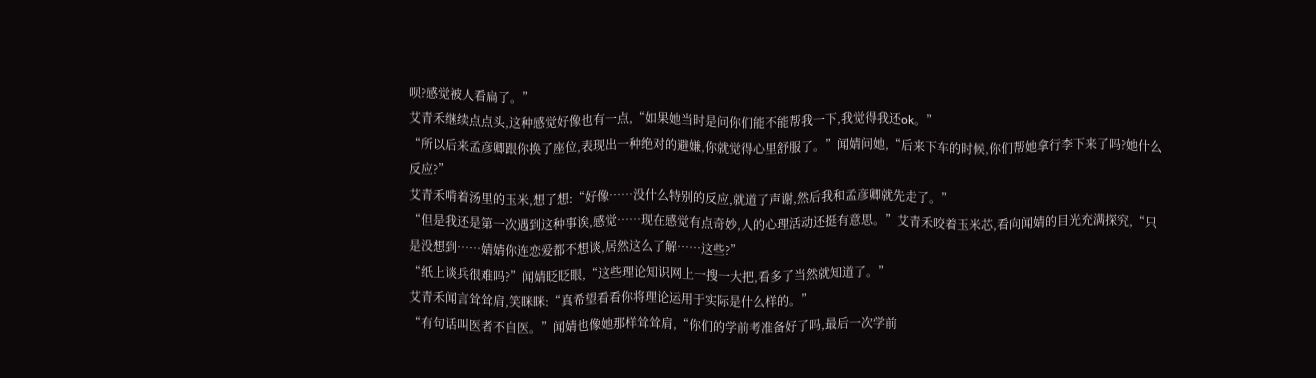呗?感觉被人看扁了。”
艾青禾继续点点头,这种感觉好像也有一点,“如果她当时是问你们能不能帮我一下,我觉得我还ok。”
“所以后来孟彦卿跟你换了座位,表现出一种绝对的避嫌,你就觉得心里舒服了。”闻婧问她,“后来下车的时候,你们帮她拿行李下来了吗?她什么反应?”
艾青禾啃着汤里的玉米,想了想:“好像……没什么特别的反应,就道了声谢,然后我和孟彦卿就先走了。”
“但是我还是第一次遇到这种事诶,感觉……现在感觉有点奇妙,人的心理活动还挺有意思。”艾青禾咬着玉米芯,看向闻婧的目光充满探究,“只是没想到……婧婧你连恋爱都不想谈,居然这么了解……这些?”
“纸上谈兵很难吗?”闻婧眨眨眼,“这些理论知识网上一搜一大把,看多了当然就知道了。”
艾青禾闻言耸耸肩,笑眯眯:“真希望看看你将理论运用于实际是什么样的。”
“有句话叫医者不自医。”闻婧也像她那样耸耸肩,“你们的学前考准备好了吗,最后一次学前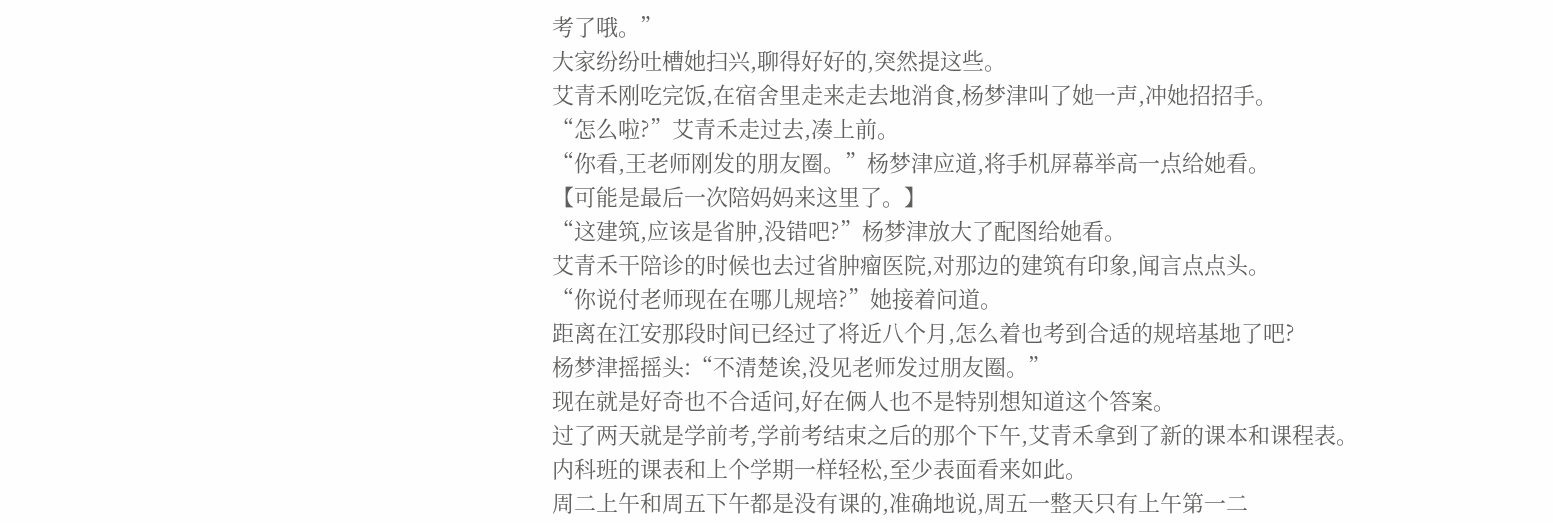考了哦。”
大家纷纷吐槽她扫兴,聊得好好的,突然提这些。
艾青禾刚吃完饭,在宿舍里走来走去地消食,杨梦津叫了她一声,冲她招招手。
“怎么啦?”艾青禾走过去,凑上前。
“你看,王老师刚发的朋友圈。”杨梦津应道,将手机屏幕举高一点给她看。
【可能是最后一次陪妈妈来这里了。】
“这建筑,应该是省肿,没错吧?”杨梦津放大了配图给她看。
艾青禾干陪诊的时候也去过省肿瘤医院,对那边的建筑有印象,闻言点点头。
“你说付老师现在在哪儿规培?”她接着问道。
距离在江安那段时间已经过了将近八个月,怎么着也考到合适的规培基地了吧?
杨梦津摇摇头:“不清楚诶,没见老师发过朋友圈。”
现在就是好奇也不合适问,好在俩人也不是特别想知道这个答案。
过了两天就是学前考,学前考结束之后的那个下午,艾青禾拿到了新的课本和课程表。
内科班的课表和上个学期一样轻松,至少表面看来如此。
周二上午和周五下午都是没有课的,准确地说,周五一整天只有上午第一二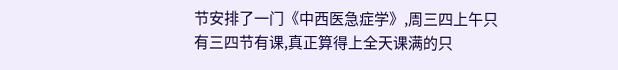节安排了一门《中西医急症学》,周三四上午只有三四节有课,真正算得上全天课满的只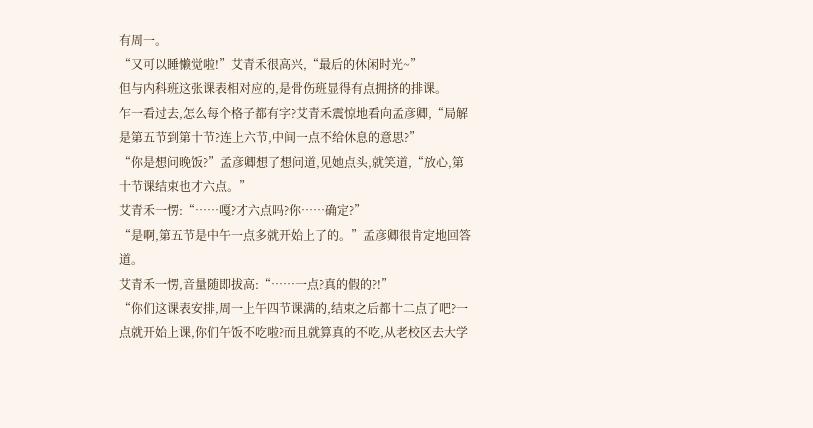有周一。
“又可以睡懒觉啦!”艾青禾很高兴,“最后的休闲时光~”
但与内科班这张课表相对应的,是骨伤班显得有点拥挤的排课。
乍一看过去,怎么每个格子都有字?艾青禾震惊地看向孟彦卿,“局解是第五节到第十节?连上六节,中间一点不给休息的意思?”
“你是想问晚饭?”孟彦卿想了想问道,见她点头,就笑道,“放心,第十节课结束也才六点。”
艾青禾一愣:“……嘎?才六点吗?你……确定?”
“是啊,第五节是中午一点多就开始上了的。”孟彦卿很肯定地回答道。
艾青禾一愣,音量随即拔高:“……一点?真的假的?!”
“你们这课表安排,周一上午四节课满的,结束之后都十二点了吧?一点就开始上课,你们午饭不吃啦?而且就算真的不吃,从老校区去大学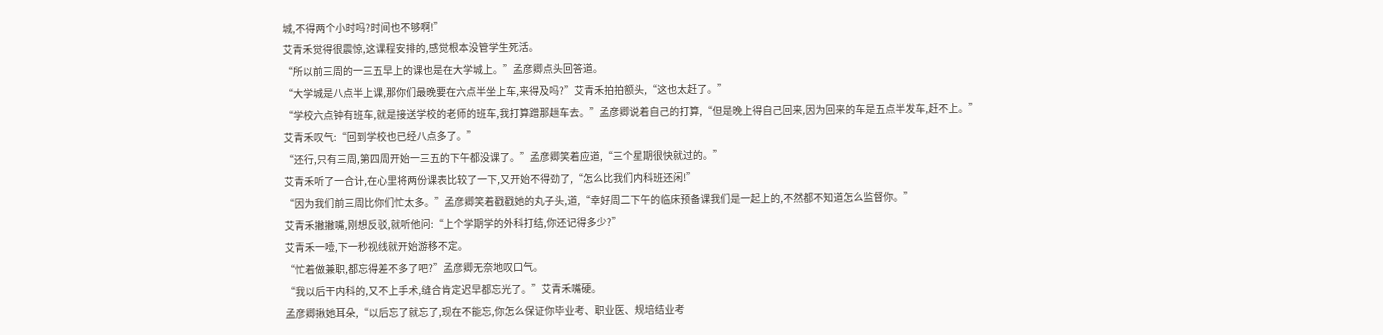城,不得两个小时吗?时间也不够啊!”
艾青禾觉得很震惊,这课程安排的,感觉根本没管学生死活。
“所以前三周的一三五早上的课也是在大学城上。”孟彦卿点头回答道。
“大学城是八点半上课,那你们最晚要在六点半坐上车,来得及吗?”艾青禾拍拍额头,“这也太赶了。”
“学校六点钟有班车,就是接送学校的老师的班车,我打算蹭那趟车去。”孟彦卿说着自己的打算,“但是晚上得自己回来,因为回来的车是五点半发车,赶不上。”
艾青禾叹气:“回到学校也已经八点多了。”
“还行,只有三周,第四周开始一三五的下午都没课了。”孟彦卿笑着应道,“三个星期很快就过的。”
艾青禾听了一合计,在心里将两份课表比较了一下,又开始不得劲了,“怎么比我们内科班还闲!”
“因为我们前三周比你们忙太多。”孟彦卿笑着戳戳她的丸子头,道,“幸好周二下午的临床预备课我们是一起上的,不然都不知道怎么监督你。”
艾青禾撇撇嘴,刚想反驳,就听他问:“上个学期学的外科打结,你还记得多少?”
艾青禾一噎,下一秒视线就开始游移不定。
“忙着做兼职,都忘得差不多了吧?”孟彦卿无奈地叹口气。
“我以后干内科的,又不上手术,缝合肯定迟早都忘光了。”艾青禾嘴硬。
孟彦卿揪她耳朵,“以后忘了就忘了,现在不能忘,你怎么保证你毕业考、职业医、规培结业考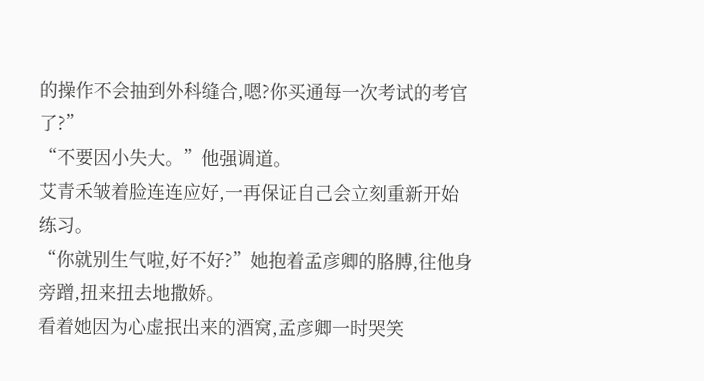的操作不会抽到外科缝合,嗯?你买通每一次考试的考官了?”
“不要因小失大。”他强调道。
艾青禾皱着脸连连应好,一再保证自己会立刻重新开始练习。
“你就别生气啦,好不好?”她抱着孟彦卿的胳膊,往他身旁蹭,扭来扭去地撒娇。
看着她因为心虚抿出来的酒窝,孟彦卿一时哭笑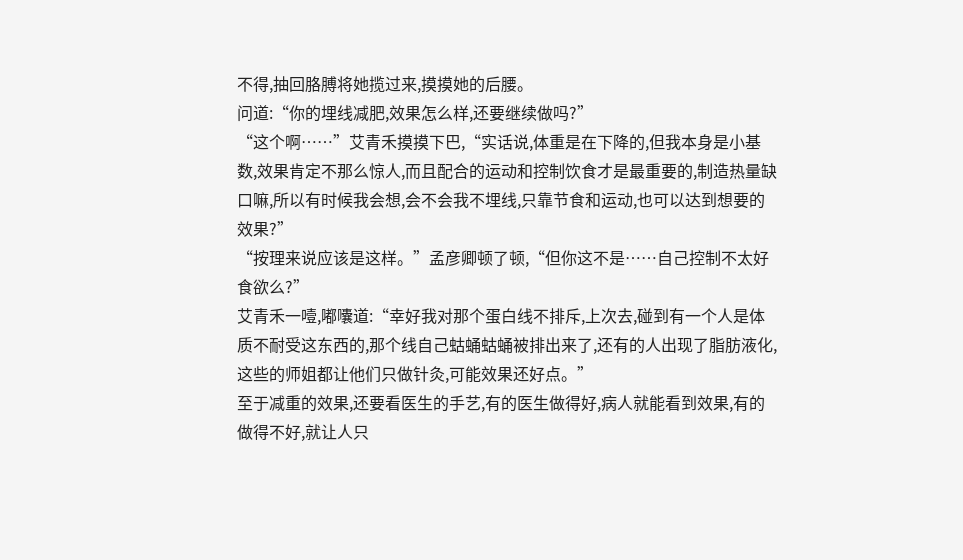不得,抽回胳膊将她揽过来,摸摸她的后腰。
问道:“你的埋线减肥,效果怎么样,还要继续做吗?”
“这个啊……”艾青禾摸摸下巴,“实话说,体重是在下降的,但我本身是小基数,效果肯定不那么惊人,而且配合的运动和控制饮食才是最重要的,制造热量缺口嘛,所以有时候我会想,会不会我不埋线,只靠节食和运动,也可以达到想要的效果?”
“按理来说应该是这样。”孟彦卿顿了顿,“但你这不是……自己控制不太好食欲么?”
艾青禾一噎,嘟囔道:“幸好我对那个蛋白线不排斥,上次去,碰到有一个人是体质不耐受这东西的,那个线自己蛄蛹蛄蛹被排出来了,还有的人出现了脂肪液化,这些的师姐都让他们只做针灸,可能效果还好点。”
至于减重的效果,还要看医生的手艺,有的医生做得好,病人就能看到效果,有的做得不好,就让人只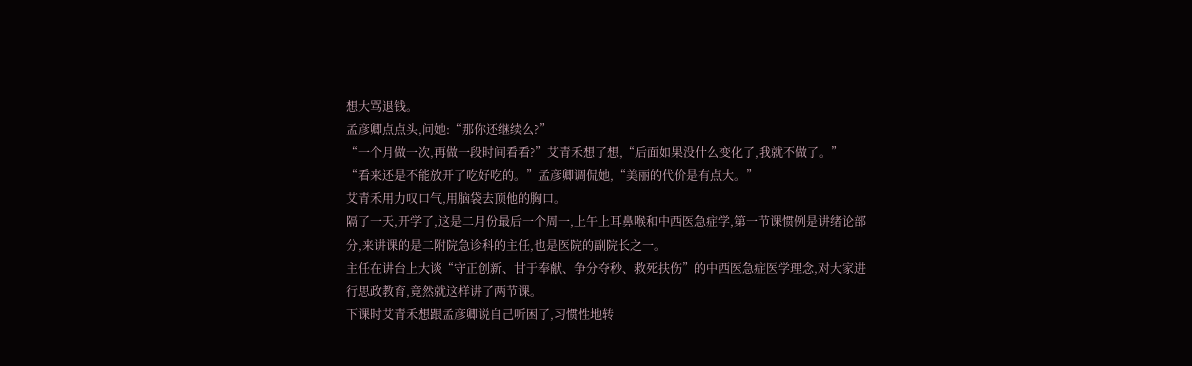想大骂退钱。
孟彦卿点点头,问她:“那你还继续么?”
“一个月做一次,再做一段时间看看?”艾青禾想了想,“后面如果没什么变化了,我就不做了。”
“看来还是不能放开了吃好吃的。”孟彦卿调侃她,“美丽的代价是有点大。”
艾青禾用力叹口气,用脑袋去顶他的胸口。
隔了一天,开学了,这是二月份最后一个周一,上午上耳鼻喉和中西医急症学,第一节课惯例是讲绪论部分,来讲课的是二附院急诊科的主任,也是医院的副院长之一。
主任在讲台上大谈“守正创新、甘于奉献、争分夺秒、救死扶伤”的中西医急症医学理念,对大家进行思政教育,竟然就这样讲了两节课。
下课时艾青禾想跟孟彦卿说自己听困了,习惯性地转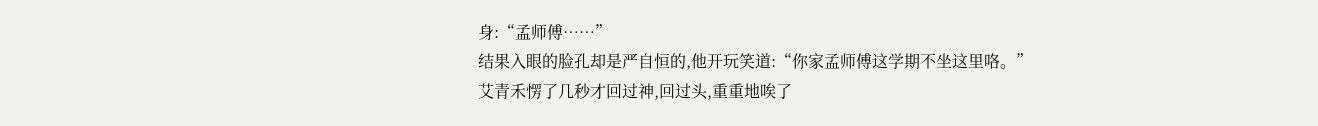身:“孟师傅……”
结果入眼的脸孔却是严自恒的,他开玩笑道:“你家孟师傅这学期不坐这里咯。”
艾青禾愣了几秒才回过神,回过头,重重地唉了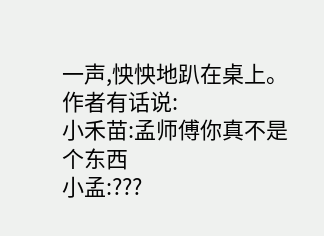一声,怏怏地趴在桌上。
作者有话说:
小禾苗:孟师傅你真不是个东西
小孟:???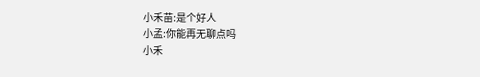小禾苗:是个好人
小孟:你能再无聊点吗
小禾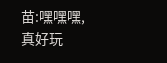苗:嘿嘿嘿,真好玩